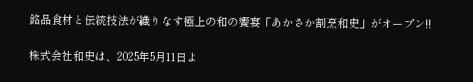銘品食材と伝統技法が織りなす極上の和の饗宴「あかさか割烹和史」がオープン!!

株式会社和史は、2025年5月11日よ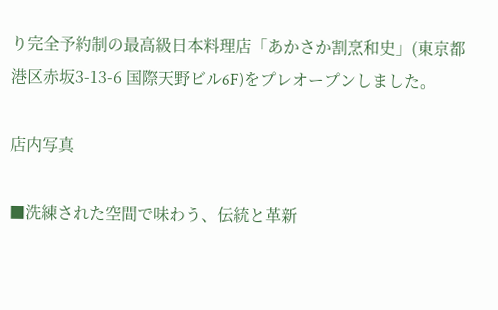り完全予約制の最高級日本料理店「あかさか割烹和史」(東京都港区赤坂3-13-6 国際天野ビル6F)をプレオープンしました。

店内写真

■洗練された空間で味わう、伝統と革新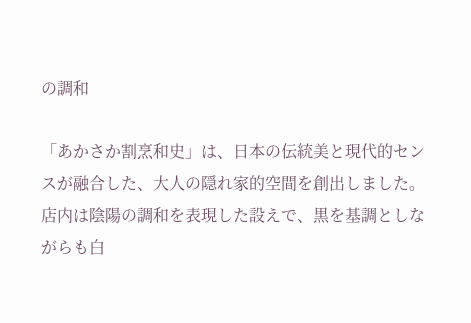の調和

「あかさか割烹和史」は、日本の伝統美と現代的センスが融合した、大人の隠れ家的空間を創出しました。店内は陰陽の調和を表現した設えで、黒を基調としながらも白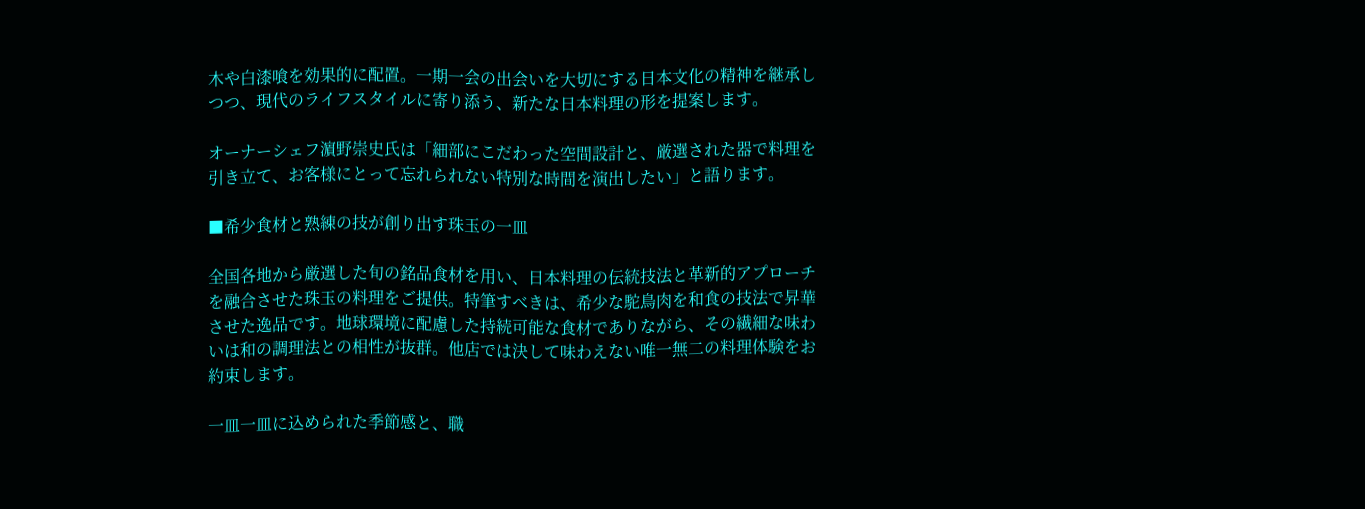木や白漆喰を効果的に配置。一期一会の出会いを大切にする日本文化の精神を継承しつつ、現代のライフスタイルに寄り添う、新たな日本料理の形を提案します。

オーナーシェフ濵野崇史氏は「細部にこだわった空間設計と、厳選された器で料理を引き立て、お客様にとって忘れられない特別な時間を演出したい」と語ります。

■希少食材と熟練の技が創り出す珠玉の一皿

全国各地から厳選した旬の銘品食材を用い、日本料理の伝統技法と革新的アプローチを融合させた珠玉の料理をご提供。特筆すべきは、希少な駝鳥肉を和食の技法で昇華させた逸品です。地球環境に配慮した持続可能な食材でありながら、その繊細な味わいは和の調理法との相性が抜群。他店では決して味わえない唯一無二の料理体験をお約束します。

一皿一皿に込められた季節感と、職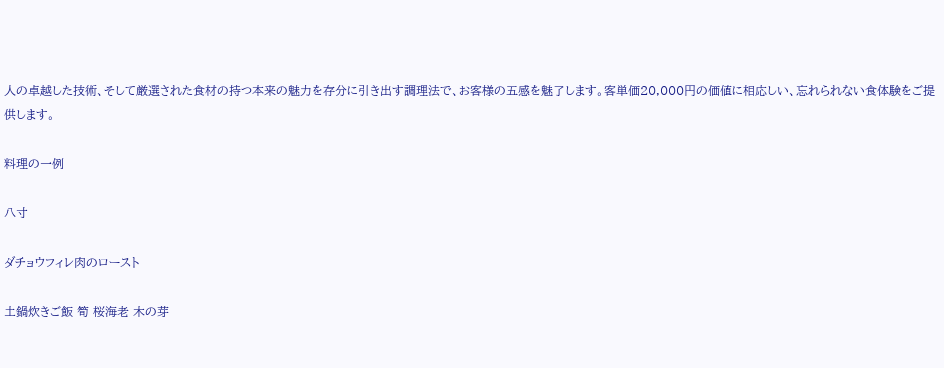人の卓越した技術、そして厳選された食材の持つ本来の魅力を存分に引き出す調理法で、お客様の五感を魅了します。客単価20,000円の価値に相応しい、忘れられない食体験をご提供します。

料理の一例

八寸

ダチョウフィレ肉のロースト

土鍋炊きご飯 筍 桜海老 木の芽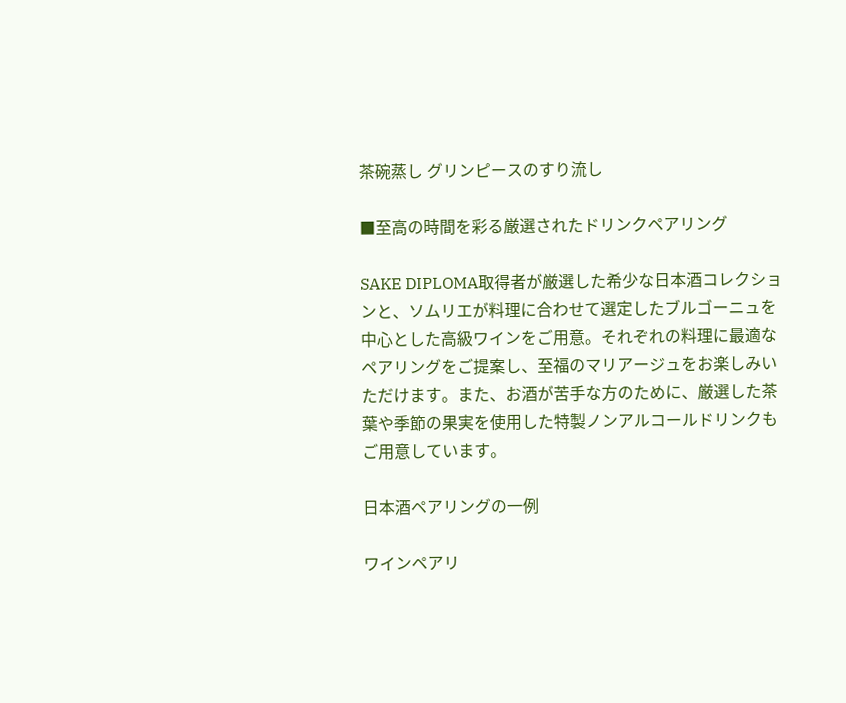茶碗蒸し グリンピースのすり流し

■至高の時間を彩る厳選されたドリンクペアリング

SAKE DIPLOMA取得者が厳選した希少な日本酒コレクションと、ソムリエが料理に合わせて選定したブルゴーニュを中心とした高級ワインをご用意。それぞれの料理に最適なペアリングをご提案し、至福のマリアージュをお楽しみいただけます。また、お酒が苦手な方のために、厳選した茶葉や季節の果実を使用した特製ノンアルコールドリンクもご用意しています。

日本酒ペアリングの一例

ワインペアリ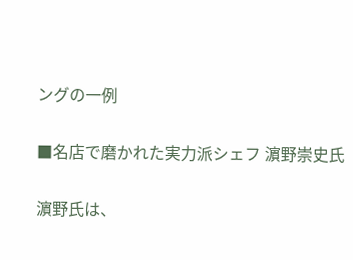ングの一例

■名店で磨かれた実力派シェフ 濵野崇史氏

濵野氏は、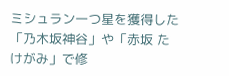ミシュラン一つ星を獲得した「乃木坂神谷」や「赤坂 たけがみ」で修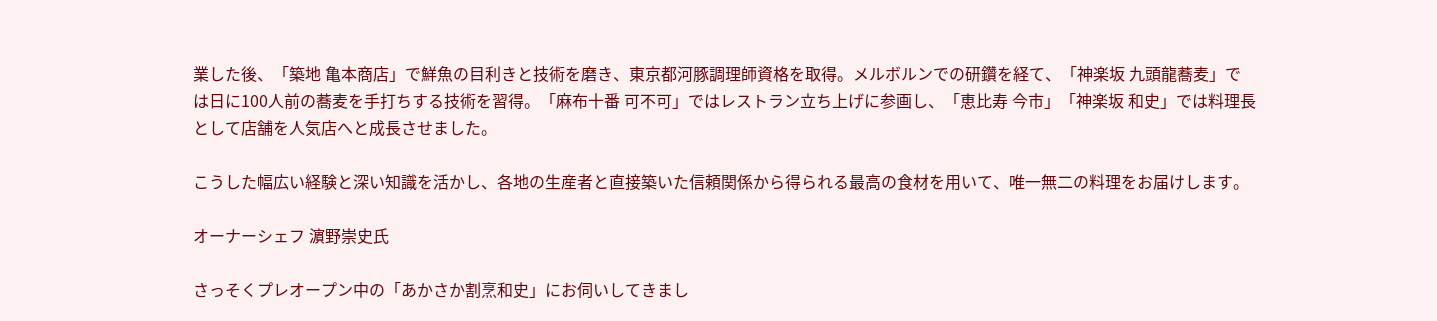業した後、「築地 亀本商店」で鮮魚の目利きと技術を磨き、東京都河豚調理師資格を取得。メルボルンでの研鑽を経て、「神楽坂 九頭龍蕎麦」では日に100人前の蕎麦を手打ちする技術を習得。「麻布十番 可不可」ではレストラン立ち上げに参画し、「恵比寿 今市」「神楽坂 和史」では料理長として店舗を人気店へと成長させました。

こうした幅広い経験と深い知識を活かし、各地の生産者と直接築いた信頼関係から得られる最高の食材を用いて、唯一無二の料理をお届けします。

オーナーシェフ 濵野崇史氏

さっそくプレオープン中の「あかさか割烹和史」にお伺いしてきまし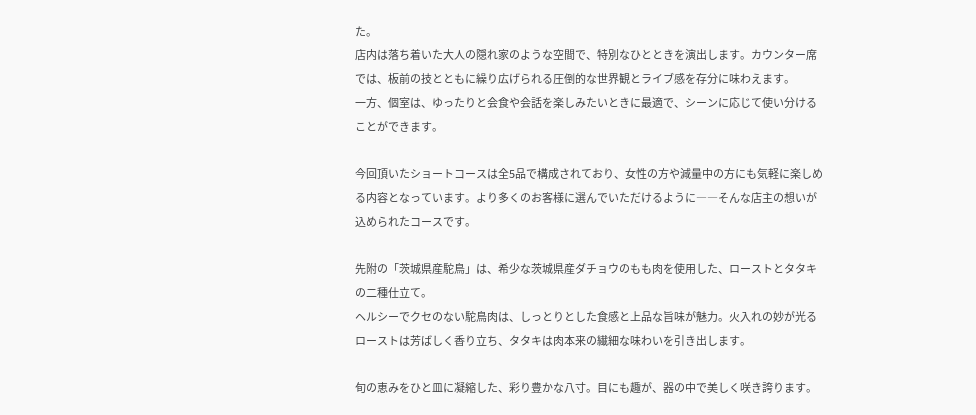た。
店内は落ち着いた大人の隠れ家のような空間で、特別なひとときを演出します。カウンター席では、板前の技とともに繰り広げられる圧倒的な世界観とライブ感を存分に味わえます。
一方、個室は、ゆったりと会食や会話を楽しみたいときに最適で、シーンに応じて使い分けることができます。

今回頂いたショートコースは全5品で構成されており、女性の方や減量中の方にも気軽に楽しめる内容となっています。より多くのお客様に選んでいただけるように――そんな店主の想いが込められたコースです。

先附の「茨城県産駝鳥」は、希少な茨城県産ダチョウのもも肉を使用した、ローストとタタキの二種仕立て。
ヘルシーでクセのない駝鳥肉は、しっとりとした食感と上品な旨味が魅力。火入れの妙が光るローストは芳ばしく香り立ち、タタキは肉本来の繊細な味わいを引き出します。

旬の恵みをひと皿に凝縮した、彩り豊かな八寸。目にも趣が、器の中で美しく咲き誇ります。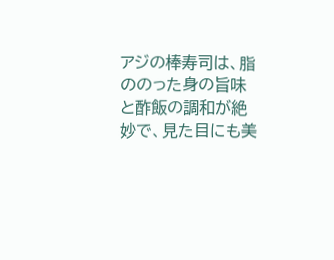アジの棒寿司は、脂ののった身の旨味と酢飯の調和が絶妙で、見た目にも美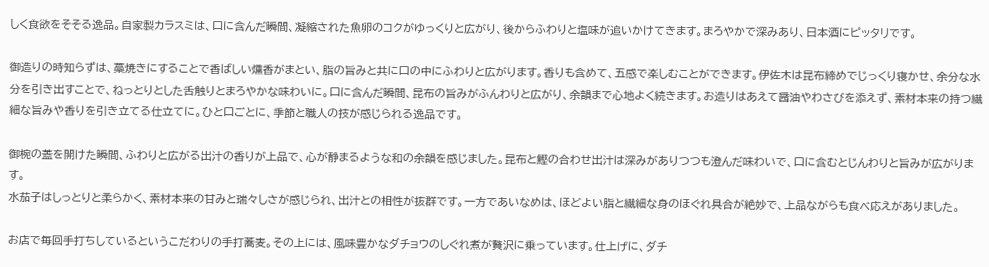しく食欲をそそる逸品。自家製カラスミは、口に含んだ瞬間、凝縮された魚卵のコクがゆっくりと広がり、後からふわりと塩味が追いかけてきます。まろやかで深みあり、日本酒にピッタリです。

御造りの時知らずは、藁焼きにすることで香ばしい燻香がまとい、脂の旨みと共に口の中にふわりと広がります。香りも含めて、五感で楽しむことができます。伊佐木は昆布締めでじっくり寝かせ、余分な水分を引き出すことで、ねっとりとした舌触りとまろやかな味わいに。口に含んだ瞬間、昆布の旨みがふんわりと広がり、余韻まで心地よく続きます。お造りはあえて醤油やわさびを添えず、素材本来の持つ繊細な旨みや香りを引き立てる仕立てに。ひと口ごとに、季節と職人の技が感じられる逸品です。

御椀の蓋を開けた瞬間、ふわりと広がる出汁の香りが上品で、心が静まるような和の余韻を感じました。昆布と鰹の合わせ出汁は深みがありつつも澄んだ味わいで、口に含むとじんわりと旨みが広がります。
水茄子はしっとりと柔らかく、素材本来の甘みと瑞々しさが感じられ、出汁との相性が抜群です。一方であいなめは、ほどよい脂と繊細な身のほぐれ具合が絶妙で、上品ながらも食べ応えがありました。

お店で毎回手打ちしているというこだわりの手打蕎麦。その上には、風味豊かなダチョウのしぐれ煮が贅沢に乗っています。仕上げに、ダチ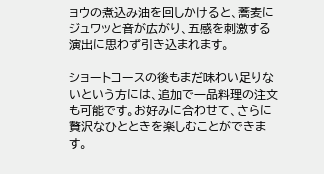ョウの煮込み油を回しかけると、蕎麦にジュワッと音が広がり、五感を刺激する演出に思わず引き込まれます。

ショートコースの後もまだ味わい足りないという方には、追加で一品料理の注文も可能です。お好みに合わせて、さらに贅沢なひとときを楽しむことができます。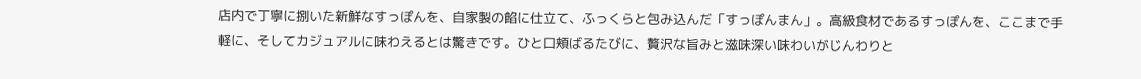店内で丁寧に捌いた新鮮なすっぽんを、自家製の餡に仕立て、ふっくらと包み込んだ「すっぽんまん」。高級食材であるすっぽんを、ここまで手軽に、そしてカジュアルに味わえるとは驚きです。ひと口頬ばるたびに、贅沢な旨みと滋味深い味わいがじんわりと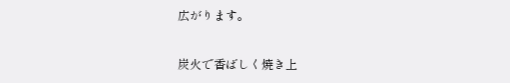広がります。

炭火で香ばしく焼き上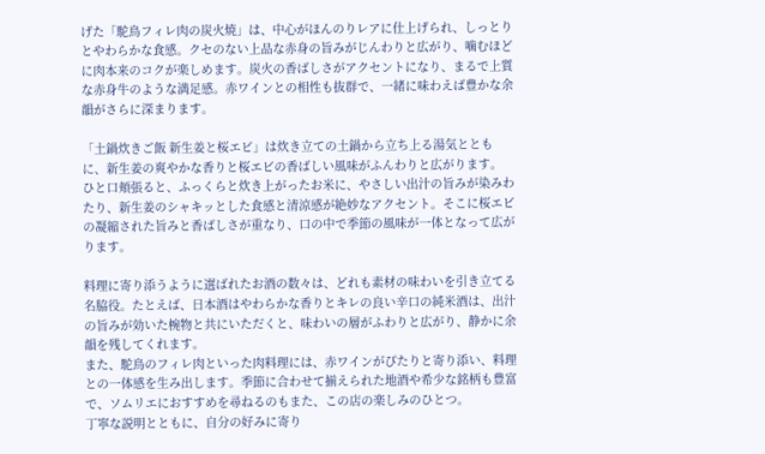げた「駝鳥フィレ肉の炭火焼」は、中心がほんのりレアに仕上げられ、しっとりとやわらかな食感。クセのない上品な赤身の旨みがじんわりと広がり、噛むほどに肉本来のコクが楽しめます。炭火の香ばしさがアクセントになり、まるで上質な赤身牛のような満足感。赤ワインとの相性も抜群で、一緒に味わえば豊かな余韻がさらに深まります。

「土鍋炊きご飯 新生姜と桜エビ」は炊き立ての土鍋から立ち上る湯気とともに、新生姜の爽やかな香りと桜エビの香ばしい風味がふんわりと広がります。
ひと口頬張ると、ふっくらと炊き上がったお米に、やさしい出汁の旨みが染みわたり、新生姜のシャキッとした食感と清涼感が絶妙なアクセント。そこに桜エビの凝縮された旨みと香ばしさが重なり、口の中で季節の風味が一体となって広がります。

料理に寄り添うように選ばれたお酒の数々は、どれも素材の味わいを引き立てる名脇役。たとえば、日本酒はやわらかな香りとキレの良い辛口の純米酒は、出汁の旨みが効いた椀物と共にいただくと、味わいの層がふわりと広がり、静かに余韻を残してくれます。
また、駝鳥のフィレ肉といった肉料理には、赤ワインがぴたりと寄り添い、料理との一体感を生み出します。季節に合わせて揃えられた地酒や希少な銘柄も豊富で、ソムリエにおすすめを尋ねるのもまた、この店の楽しみのひとつ。
丁寧な説明とともに、自分の好みに寄り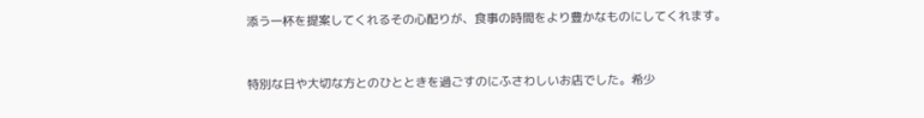添う一杯を提案してくれるその心配りが、食事の時間をより豊かなものにしてくれます。


特別な日や大切な方とのひとときを過ごすのにふさわしいお店でした。希少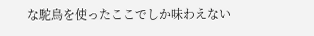な駝鳥を使ったここでしか味わえない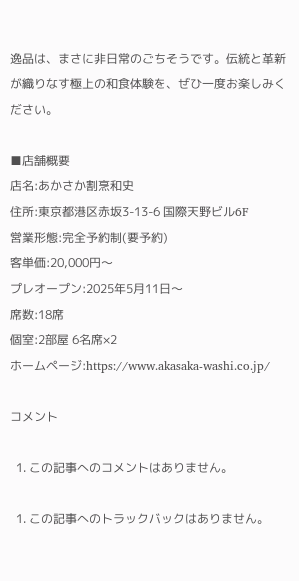逸品は、まさに非日常のごちそうです。伝統と革新が織りなす極上の和食体験を、ぜひ一度お楽しみください。

■店舗概要
店名:あかさか割烹和史
住所:東京都港区赤坂3-13-6 国際天野ビル6F
営業形態:完全予約制(要予約)
客単価:20,000円〜
プレオープン:2025年5月11日〜
席数:18席
個室:2部屋 6名席×2
ホームページ:https://www.akasaka-washi.co.jp/

コメント

  1. この記事へのコメントはありません。

  1. この記事へのトラックバックはありません。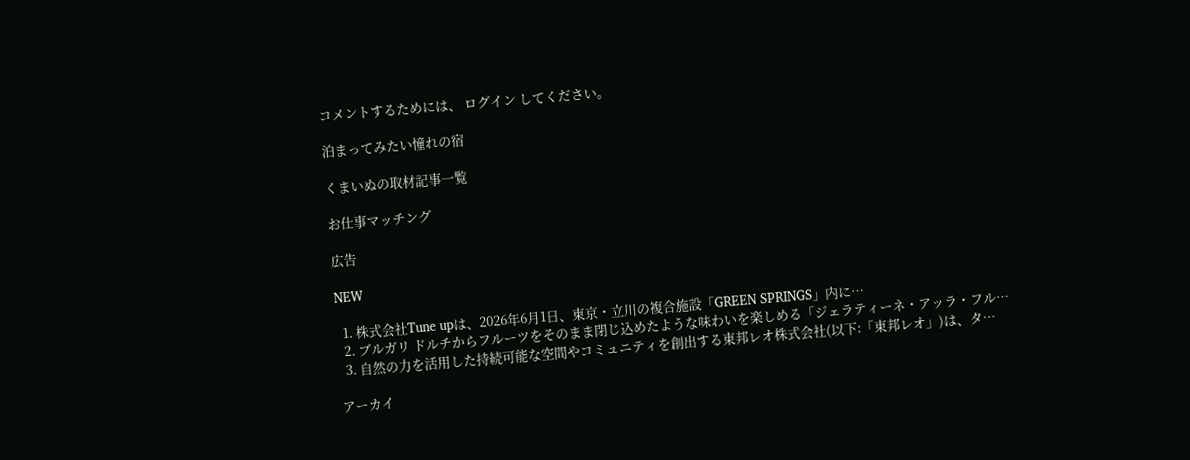コメントするためには、 ログイン してください。

泊まってみたい憧れの宿

くまいぬの取材記事一覧

お仕事マッチング

広告

NEW

  1. 株式会社Tune upは、2026年6月1日、東京・立川の複合施設「GREEN SPRINGS」内に…
  2. ブルガリ ドルチからフルーツをそのまま閉じ込めたような味わいを楽しめる「ジェラティーネ・アッラ・フル…
  3. 自然の力を活用した持続可能な空間やコミュニティを創出する東邦レオ株式会社(以下:「東邦レオ」)は、タ…

アーカイ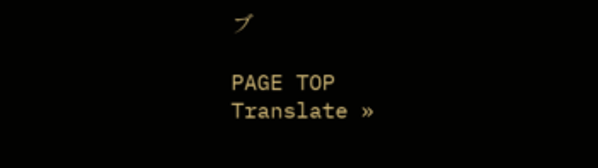ブ

PAGE TOP
Translate »